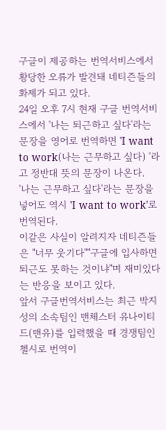구글이 제공하는 번역서비스에서 황당한 오류가 발견돼 네티즌들의 화제가 되고 있다.
24일 오후 7시 현재 구글 번역서비스에서 '나는 퇴근하고 싶다'라는 문장을 영어로 번역하면 'I want to work(나는 근무하고 싶다) '라고 정반대 뜻의 문장이 나온다.
'나는 근무하고 싶다'라는 문장을 넣어도 역시 'I want to work'로 번역된다.
이같은 사실이 알려지자 네티즌들은 "너무 웃기다""구글에 입사하면 퇴근도 못하는 것이냐"며 재미있다는 반응을 보이고 있다.
앞서 구글번역서비스는 최근 박지성의 소속팀인 맨체스터 유나이티드(맨유)를 입력했을 때 경쟁팀인 첼시로 번역이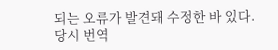되는 오류가 발견돼 수정한 바 있다. 당시 번역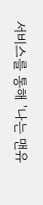서비스를 통해 '나는 맨유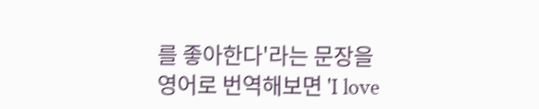를 좋아한다'라는 문장을 영어로 번역해보면 'I love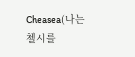Cheasea(나는 첼시를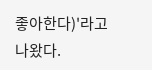좋아한다)'라고 나왔다.